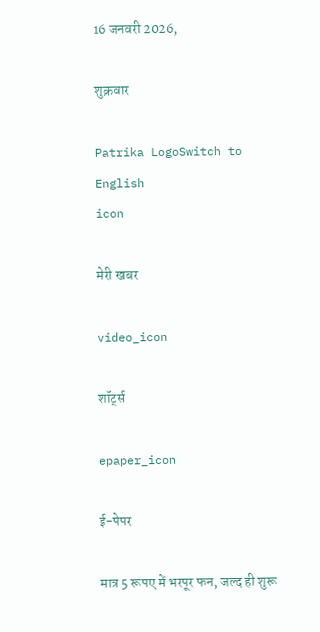16 जनवरी 2026,

शुक्रवार

Patrika LogoSwitch to English
icon

मेरी खबर

video_icon

शॉर्ट्स

epaper_icon

ई-पेपर

मात्र 5 रूपए में भरपूर फन, जल्द ही शुरू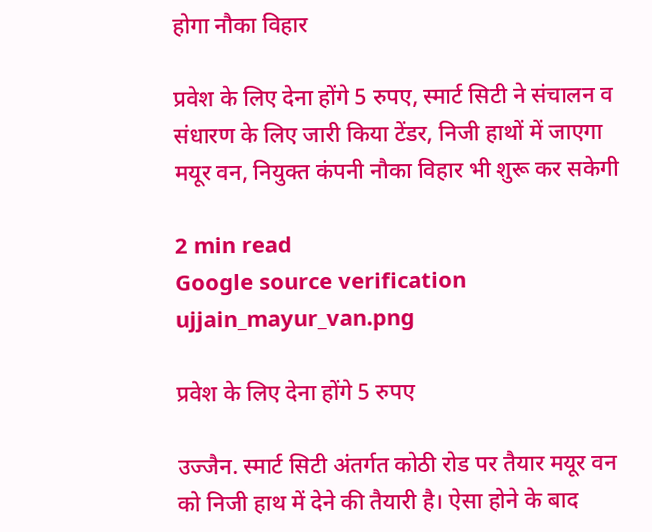होगा नौका विहार

प्रवेश के लिए देना होंगे 5 रुपए, स्मार्ट सिटी ने संचालन व संधारण के लिए जारी किया टेंडर, निजी हाथों में जाएगा मयूर वन, नियुक्त कंपनी नौका विहार भी शुरू कर सकेगी

2 min read
Google source verification
ujjain_mayur_van.png

प्रवेश के लिए देना होंगे 5 रुपए

उज्जैन. स्मार्ट सिटी अंतर्गत कोठी रोड पर तैयार मयूर वन को निजी हाथ में देने की तैयारी है। ऐसा होने के बाद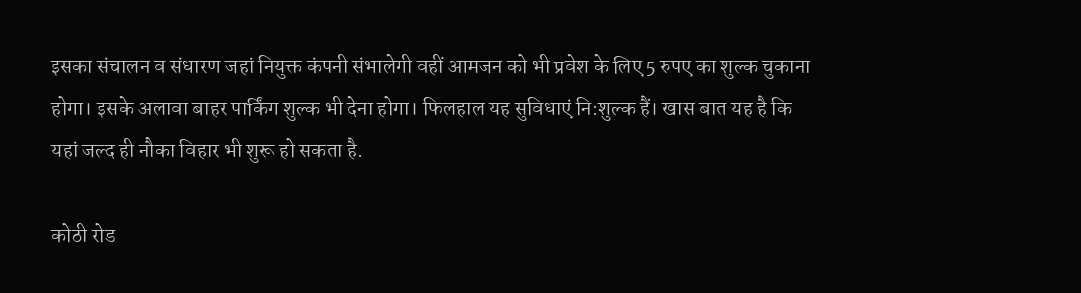इसका संचालन व संधारण जहां नियुक्त कंपनी संभालेगी वहीं आमजन को भी प्रवेश के लिए 5 रुपए का शुल्क चुकाना होगा। इसके अलावा बाहर पार्किंग शुल्क भी देना होगा। फिलहाल यह सुविधाएं नि:शुल्क हैं। खास बात यह है कि यहां जल्द ही नौका विहार भी शुरू हो सकता है.

कोठी रोड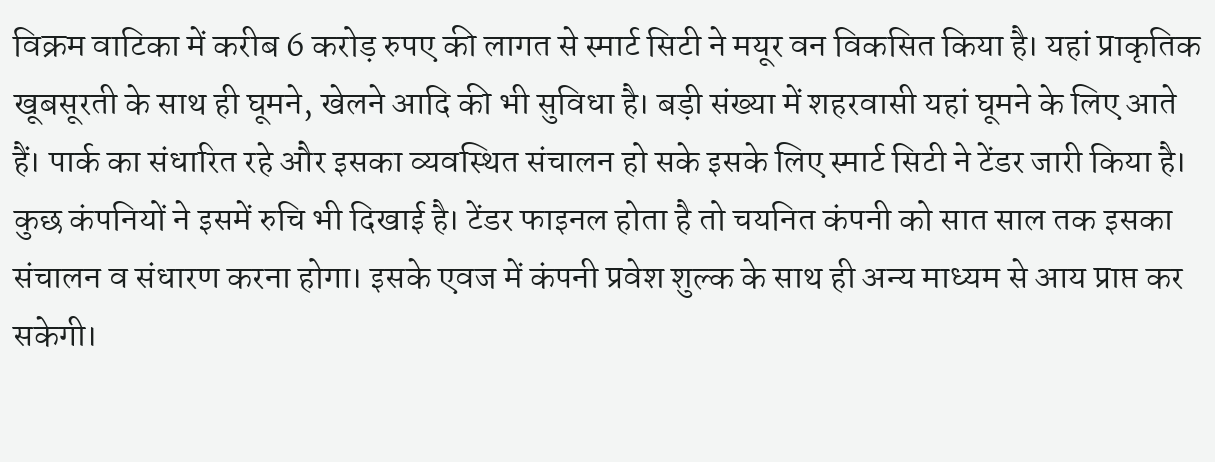विक्रम वाटिका में करीब 6 करोड़ रुपए की लागत से स्मार्ट सिटी ने मयूर वन विकसित किया है। यहां प्राकृतिक खूबसूरती के साथ ही घूमने, खेलने आदि की भी सुविधा है। बड़ी संख्या में शहरवासी यहां घूमने के लिए आते हैं। पार्क का संधारित रहे और इसका व्यवस्थित संचालन हो सके इसके लिए स्मार्ट सिटी ने टेंडर जारी किया है। कुछ कंपनियों ने इसमें रुचि भी दिखाई है। टेंडर फाइनल होता है तो चयनित कंपनी को सात साल तक इसका संचालन व संधारण करना होगा। इसके एवज में कंपनी प्रवेश शुल्क के साथ ही अन्य माध्यम से आय प्राप्त कर सकेगी।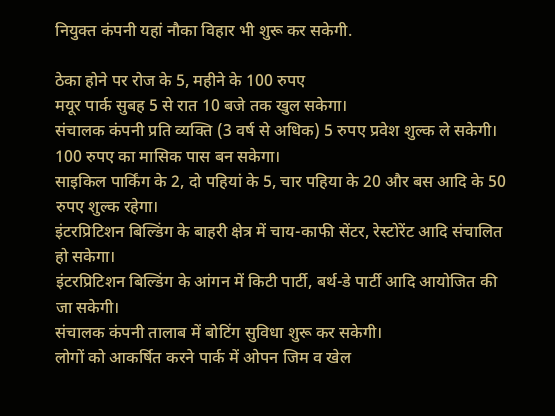नियुक्त कंपनी यहां नौका विहार भी शुरू कर सकेगी.

ठेका होने पर रोज के 5, महीने के 100 रुपए
मयूर पार्क सुबह 5 से रात 10 बजे तक खुल सकेगा।
संचालक कंपनी प्रति व्यक्ति (3 वर्ष से अधिक) 5 रुपए प्रवेश शुल्क ले सकेगी। 100 रुपए का मासिक पास बन सकेगा।
साइकिल पार्किंग के 2, दो पहियां के 5, चार पहिया के 20 और बस आदि के 50 रुपए शुल्क रहेगा।
इंटरप्रिटिशन बिल्डिंग के बाहरी क्षेत्र में चाय-काफी सेंटर, रेस्टोरेंट आदि संचालित हो सकेगा।
इंटरप्रिटिशन बिल्डिंग के आंगन में किटी पार्टी, बर्थ-डे पार्टी आदि आयोजित की जा सकेगी।
संचालक कंपनी तालाब में बोटिंग सुविधा शुरू कर सकेगी।
लोगों को आकर्षित करने पार्क में ओपन जिम व खेल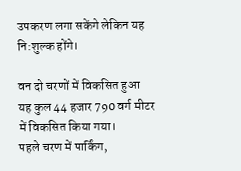उपकरण लगा सकेंगे लेकिन यह नि:शुल्क होंगे।

वन दो चरणों में विकसित हुआ
यह कुल 44 हजार 790 वर्ग मीटर में विकसित किया गया।
पहले चरण में पार्किंग,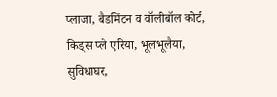प्लाजा, बैडमिंटन व वॉलीबॉल कोर्ट, किड्स प्ले एरिया, भूलभूलैया, सुविधाघर,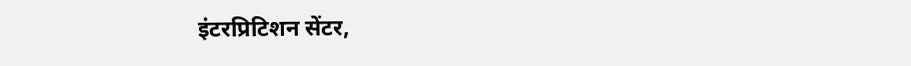इंटरप्रिटिशन सेंटर,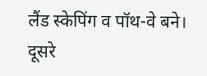लैंड स्केपिंग व पॉथ-वे बने।
दूसरे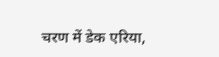चरण में डेक एरिया,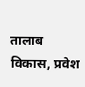तालाब विकास, प्रवेश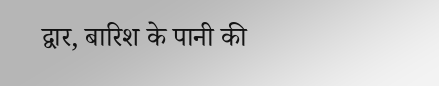द्वार, बारिश के पानी की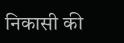निकासी की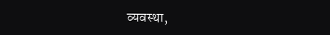व्यवस्था,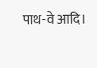पाथ-वे आदि।